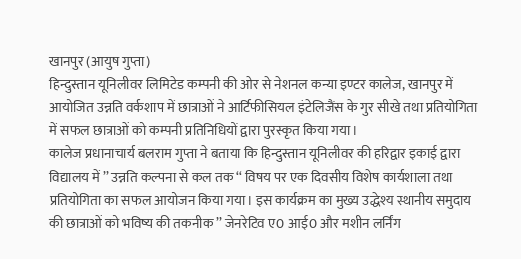खानपुर (आयुष गुप्ता)
हिन्दुस्तान यूनिलीवर लिमिटेड कम्पनी की ओर से नेशनल कन्या इण्टर कालेज, खानपुर में आयोजित उन्नति वर्कशाप में छात्राओं ने आर्टिफीसियल इंटेलिजैंस के गुर सीखे तथा प्रतियोगिता में सफल छात्राओं को कम्पनी प्रतिनिधियों द्वारा पुरस्कृत किया गया।
कालेज प्रधानाचार्य बलराम गुप्ता ने बताया कि हिन्दुस्तान यूनिलीवर की हरिद्वार इकाई द्वारा विद्यालय में ’’ उन्नति कल्पना से कल तक ‘‘ विषय पर एक दिवसीय विशेष कार्यशाला तथा प्रतियोगिता का सफल आयोजन किया गया। इस कार्यक्रम का मुख्य उद्धेश्य स्थानीय समुदाय की छात्राओं को भविष्य की तकनीक ’’ जेनरेटिव ए0 आई0 और मशीन लर्निंग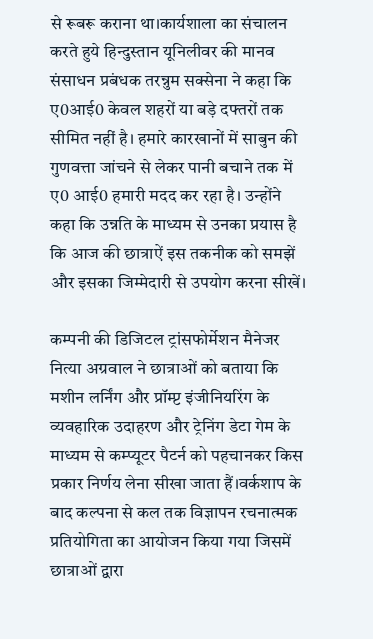से रूबरू कराना था।कार्यशाला का संचालन करते हुये हिन्दुस्तान यूनिलीवर की मानव संसाधन प्रबंधक तरन्नुम सक्सेना ने कहा कि ए0आई0 केवल शहरों या बड़े दफ्तरों तक सीमित नहीं है। हमारे कारखानों में साबुन की गुणवत्ता जांचने से लेकर पानी बचाने तक में ए0 आई0 हमारी मदद कर रहा है। उन्होंने कहा कि उन्नति के माध्यम से उनका प्रयास है कि आज की छात्राऐं इस तकनीक को समझें और इसका जिम्मेदारी से उपयोग करना सीखें।

कम्पनी की डिजिटल ट्रांसफोर्मेशन मैनेजर नित्या अग्रवाल ने छात्राओं को बताया कि मशीन लर्निंग और प्रॉम्प्ट इंजीनियरिंग के व्यवहारिक उदाहरण और ट्रेनिंग डेटा गेम के माध्यम से कम्प्यूटर पैटर्न को पहचानकर किस प्रकार निर्णय लेना सीखा जाता हैं।वर्कशाप के बाद कल्पना से कल तक विज्ञापन रचनात्मक प्रतियोगिता का आयोजन किया गया जिसमें छात्राओं द्वारा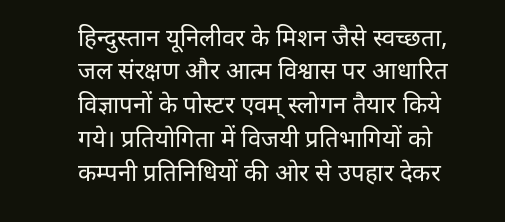हिन्दुस्तान यूनिलीवर के मिशन जैसे स्वच्छता, जल संरक्षण और आत्म विश्वास पर आधारित विज्ञापनों के पोस्टर एवम् स्लोगन तैयार किये गये। प्रतियोगिता में विजयी प्रतिभागियों को कम्पनी प्रतिनिधियों की ओर से उपहार देकर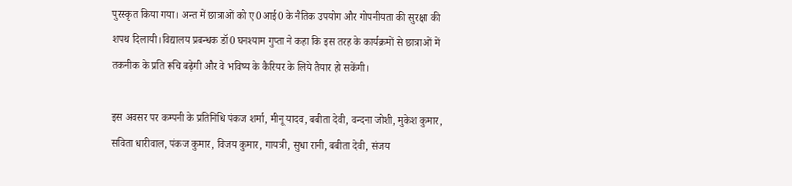पुरस्कृत किया गया। अन्त में छात्राओं को ए0आई0 के नैतिक उपयोग और गोपनीयता की सुरक्षा की शपथ दिलायी।विद्यालय प्रबन्धक डॉ0 घनश्याम गुप्ता ने कहा कि इस तरह के कार्यक्रमों से छात्राओं में तकनीक के प्रति रूचि बढ़ेगी और वे भविष्य के कैरियर के लिये तैयार हो सकेंगी।

इस अवसर पर कम्पनी के प्रतिनिधि पंकज शर्मा, मीनू यादव, बबीता देवी, वन्दना जोशी, मुकेश कुमार, सविता धारीवाल, पंकज कुमार, विजय कुमार, गायत्री, सुधा रानी, बबीता देवी, संजय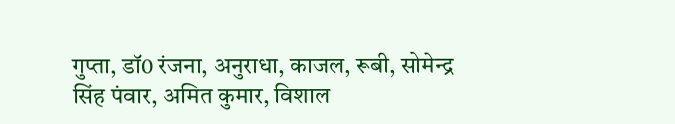गुप्ता, डॉ0 रंजना, अनुराधा, काजल, रूबी, सोमेन्द्र सिंह पंवार, अमित कुमार, विशाल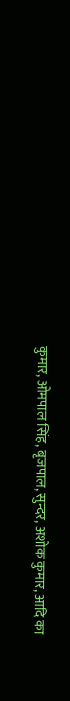कुमार, ओमपाल सिंह, बृजपाल, सुन्दर, अशोक कुमार, आदि का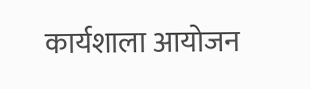कार्यशाला आयोजन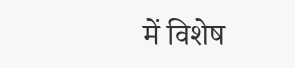में विशेष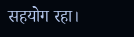सहयोग रहा।